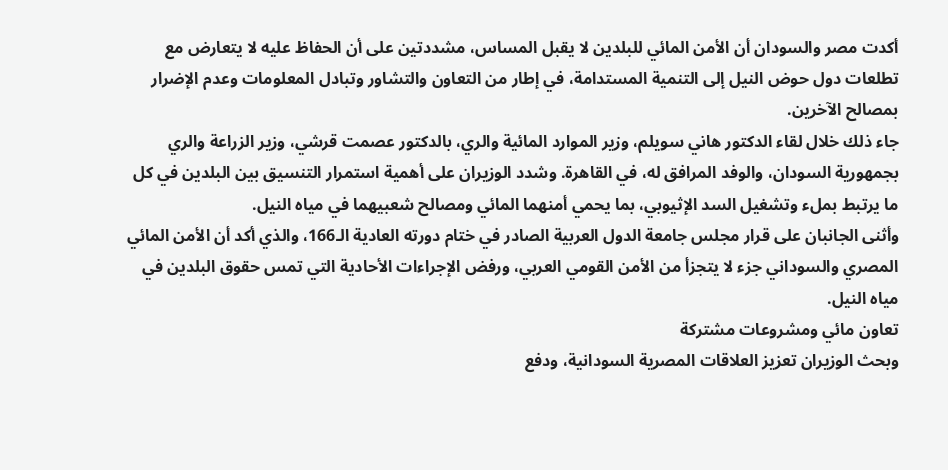أكدت مصر والسودان أن الأمن المائي للبلدين لا يقبل المساس، مشددتين على أن الحفاظ عليه لا يتعارض مع تطلعات دول حوض النيل إلى التنمية المستدامة، في إطار من التعاون والتشاور وتبادل المعلومات وعدم الإضرار بمصالح الآخرين.
جاء ذلك خلال لقاء الدكتور هاني سويلم، وزير الموارد المائية والري، بالدكتور عصمت قرشي، وزير الزراعة والري بجمهورية السودان، والوفد المرافق له، في القاهرة. وشدد الوزيران على أهمية استمرار التنسيق بين البلدين في كل ما يرتبط بملء وتشغيل السد الإثيوبي، بما يحمي أمنهما المائي ومصالح شعبيهما في مياه النيل.
وأثنى الجانبان على قرار مجلس جامعة الدول العربية الصادر في ختام دورته العادية الـ166، والذي أكد أن الأمن المائي المصري والسوداني جزء لا يتجزأ من الأمن القومي العربي، ورفض الإجراءات الأحادية التي تمس حقوق البلدين في مياه النيل.
تعاون مائي ومشروعات مشتركة
وبحث الوزيران تعزيز العلاقات المصرية السودانية، ودفع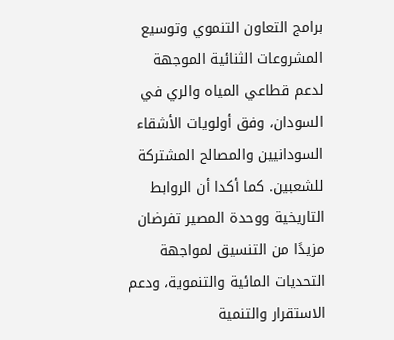برامج التعاون التنموي وتوسيع المشروعات الثنائية الموجهة لدعم قطاعي المياه والري في السودان، وفق أولويات الأشقاء السودانيين والمصالح المشتركة للشعبين. كما أكدا أن الروابط التاريخية ووحدة المصير تفرضان مزيدًا من التنسيق لمواجهة التحديات المائية والتنموية، ودعم الاستقرار والتنمية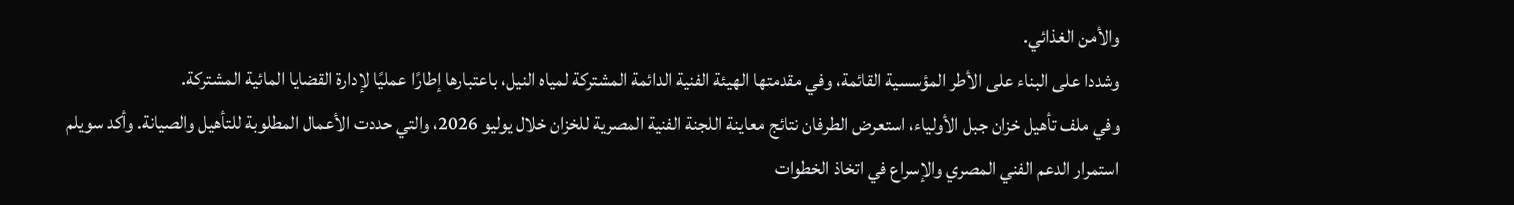والأمن الغذائي.
وشددا على البناء على الأطر المؤسسية القائمة، وفي مقدمتها الهيئة الفنية الدائمة المشتركة لمياه النيل، باعتبارها إطارًا عمليًا لإدارة القضايا المائية المشتركة.
وفي ملف تأهيل خزان جبل الأولياء، استعرض الطرفان نتائج معاينة اللجنة الفنية المصرية للخزان خلال يوليو 2026، والتي حددت الأعمال المطلوبة للتأهيل والصيانة. وأكد سويلم استمرار الدعم الفني المصري والإسراع في اتخاذ الخطوات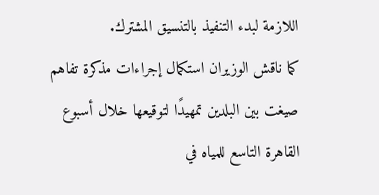اللازمة لبدء التنفيذ بالتنسيق المشترك.
كما ناقش الوزيران استكمال إجراءات مذكرة تفاهم صيغت بين البلدين تمهيدًا لتوقيعها خلال أسبوع القاهرة التاسع للمياه في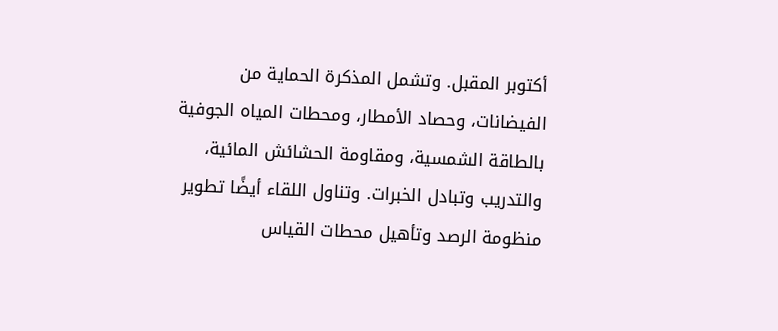أكتوبر المقبل. وتشمل المذكرة الحماية من الفيضانات، وحصاد الأمطار، ومحطات المياه الجوفية بالطاقة الشمسية، ومقاومة الحشائش المائية، والتدريب وتبادل الخبرات. وتناول اللقاء أيضًا تطوير منظومة الرصد وتأهيل محطات القياس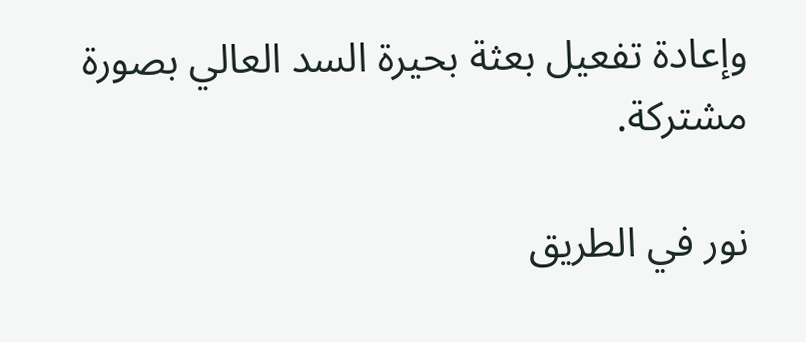وإعادة تفعيل بعثة بحيرة السد العالي بصورة مشتركة.

نور في الطريق